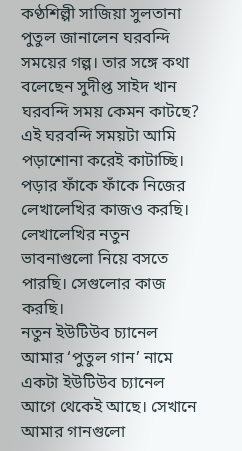কণ্ঠশিল্পী সাজিয়া সুলতানা পুতুল জানালেন ঘরবন্দি সময়ের গল্প। তার সঙ্গে কথা বলেছেন সুদীপ্ত সাইদ খান
ঘরবন্দি সময় কেমন কাটছে?
এই ঘরবন্দি সময়টা আমি পড়াশোনা করেই কাটাচ্ছি। পড়ার ফাঁকে ফাঁকে নিজের লেখালেখির কাজও করছি। লেখালেখির নতুন ভাবনাগুলো নিয়ে বসতে পারছি। সেগুলোর কাজ করছি।
নতুন ইউটিউব চ্যানেল
আমার ‘পুতুল গান’ নামে একটা ইউটিউব চ্যানেল আগে থেকেই আছে। সেখানে আমার গানগুলো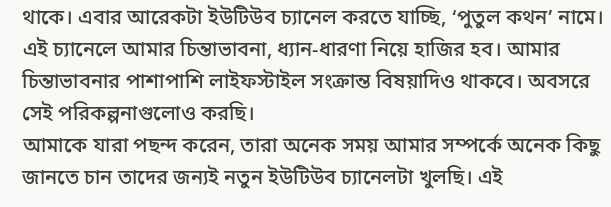থাকে। এবার আরেকটা ইউটিউব চ্যানেল করতে যাচ্ছি, ‘পুতুল কথন’ নামে। এই চ্যানেলে আমার চিন্তাভাবনা, ধ্যান-ধারণা নিয়ে হাজির হব। আমার চিন্তাভাবনার পাশাপাশি লাইফস্টাইল সংক্রান্ত বিষয়াদিও থাকবে। অবসরে সেই পরিকল্পনাগুলোও করছি।
আমাকে যারা পছন্দ করেন, তারা অনেক সময় আমার সম্পর্কে অনেক কিছু জানতে চান তাদের জন্যই নতুন ইউটিউব চ্যানেলটা খুলছি। এই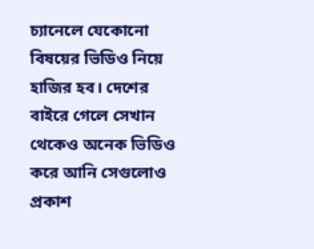চ্যানেলে যেকোনো বিষয়ের ভিডিও নিয়ে হাজির হব। দেশের বাইরে গেলে সেখান থেকেও অনেক ভিডিও করে আনি সেগুলোও প্রকাশ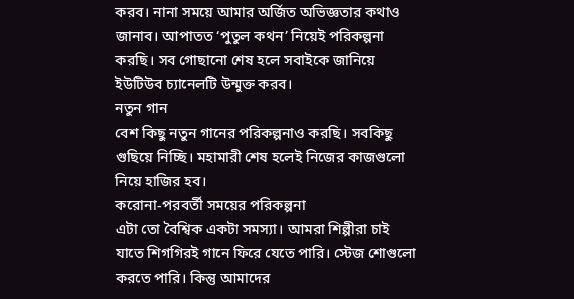করব। নানা সময়ে আমার অর্জিত অভিজ্ঞতার কথাও জানাব। আপাতত ‘পুতুল কথন’ নিয়েই পরিকল্পনা করছি। সব গোছানো শেষ হলে সবাইকে জানিয়ে ইউটিউব চ্যানেলটি উন্মুক্ত করব।
নতুন গান
বেশ কিছু নতুন গানের পরিকল্পনাও করছি। সবকিছু গুছিয়ে নিচ্ছি। মহামারী শেষ হলেই নিজের কাজগুলো নিয়ে হাজির হব।
করোনা-পরবর্তী সময়ের পরিকল্পনা
এটা তো বৈশ্বিক একটা সমস্যা। আমরা শিল্পীরা চাই যাতে শিগগিরই গানে ফিরে যেতে পারি। স্টেজ শোগুলো করতে পারি। কিন্তু আমাদের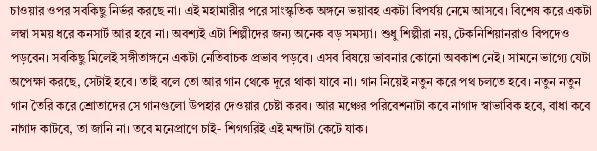চাওয়ার ওপর সবকিছু নির্ভর করছে না। এই মহামারীর পরে সাংস্কৃতিক অঙ্গনে ভয়াবহ একটা বিপর্যয় নেমে আসবে। বিশেষ করে একটা লম্বা সময় ধরে কনসার্ট আর হবে না। অবশ্যই এটা শিল্পীদের জন্য অনেক বড় সমস্যা। শুধু শিল্পীরা নয়, টেকনিশিয়ানরাও বিপদেও পড়বেন। সবকিছু মিলেই সঙ্গীতাঙ্গনে একটা নেতিবাচক প্রভাব পড়বে। এসব বিষয়ে ভাবনার কোনো অবকাশ নেই। সামনে ভাগ্যে যেটা অপেক্ষা করছে, সেটাই হবে। তাই বলে তো আর গান থেকে দূরে থাকা যাবে না। গান নিয়েই নতুন করে পথ চলতে হবে। নতুন নতুন গান তৈরি করে শ্রোতাদের সে গানগুলো উপহার দেওয়ার চেষ্টা করব। আর মঞ্চের পরিবেশনাটা কবে নাগাদ স্বাভাবিক হবে, বাধা কবে নাগাদ কাটবে, তা জানি না। তবে মনেপ্রাণে চাই- শিগগরিই এই মন্দাটা কেটে যাক।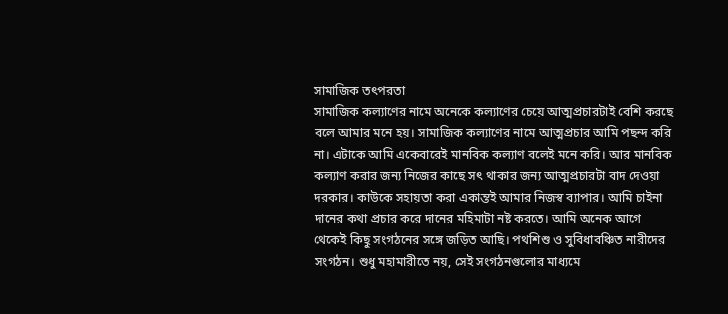সামাজিক তৎপরতা
সামাজিক কল্যাণের নামে অনেকে কল্যাণের চেয়ে আত্মপ্রচারটাই বেশি করছে বলে আমার মনে হয়। সামাজিক কল্যাণের নামে আত্মপ্রচার আমি পছন্দ করি না। এটাকে আমি একেবারেই মানবিক কল্যাণ বলেই মনে করি। আর মানবিক কল্যাণ করার জন্য নিজের কাছে সৎ থাকার জন্য আত্মপ্রচারটা বাদ দেওয়া দরকার। কাউকে সহায়তা করা একান্তই আমার নিজস্ব ব্যাপার। আমি চাইনা দানের কথা প্রচার করে দানের মহিমাটা নষ্ট করতে। আমি অনেক আগে থেকেই কিছু সংগঠনের সঙ্গে জড়িত আছি। পথশিশু ও সুবিধাবঞ্চিত নারীদের সংগঠন। শুধু মহামারীতে নয়, সেই সংগঠনগুলোর মাধ্যমে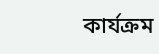কার্যক্রম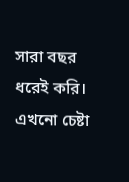সারা বছর ধরেই করি। এখনো চেষ্টা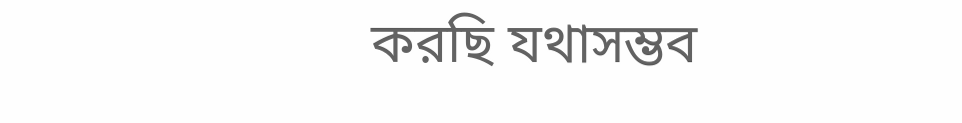করছি যথাসম্ভব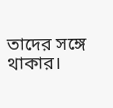তাদের সঙ্গে থাকার।